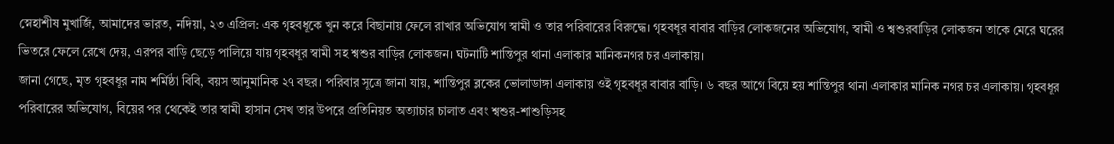স্নেহাশীষ মুখার্জি, আমাদের ভারত, নদিয়া, ২৩ এপ্রিল: এক গৃহবধূকে খুন করে বিছানায় ফেলে রাখার অভিযোগ স্বামী ও তার পরিবারের বিরুদ্ধে। গৃহবধূর বাবার বাড়ির লোকজনের অভিযোগ, স্বামী ও শ্বশুরবাড়ির লোকজন তাকে মেরে ঘরের ভিতরে ফেলে রেখে দেয়, এরপর বাড়ি ছেড়ে পালিয়ে যায় গৃহবধূর স্বামী সহ শ্বশুর বাড়ির লোকজন। ঘটনাটি শান্তিপুর থানা এলাকার মানিকনগর চর এলাকায়।
জানা গেছে, মৃত গৃহবধূর নাম শর্মিষ্ঠা বিবি, বয়স আনুমানিক ২৭ বছর। পরিবার সূত্রে জানা যায়, শান্তিপুর ব্লকের ভোলাডাঙ্গা এলাকায় ওই গৃহবধূর বাবার বাড়ি। ৬ বছর আগে বিয়ে হয় শান্তিপুর থানা এলাকার মানিক নগর চর এলাকায়। গৃহবধূর পরিবারের অভিযোগ, বিয়ের পর থেকেই তার স্বামী হাসান সেখ তার উপরে প্রতিনিয়ত অত্যাচার চালাত এবং শ্বশুর-শাশুড়িসহ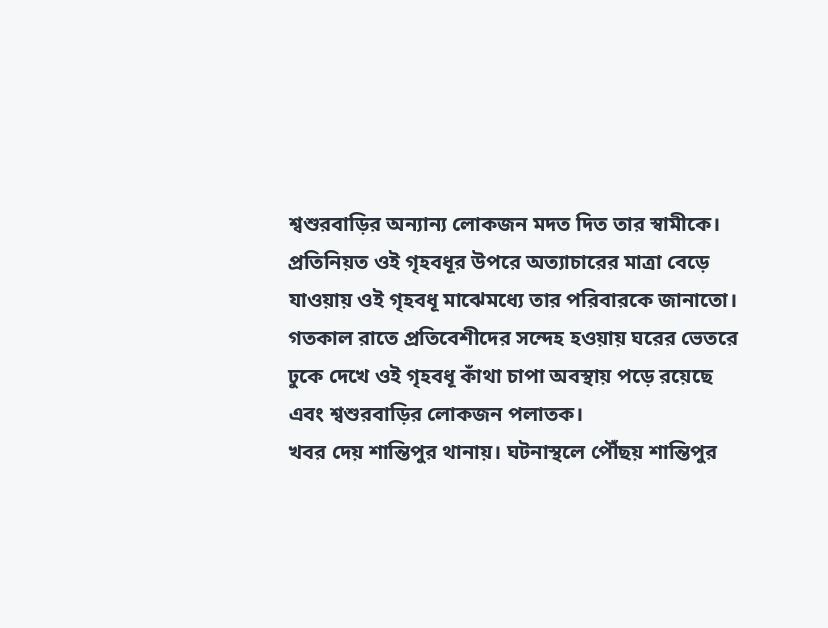শ্বশুরবাড়ির অন্যান্য লোকজন মদত দিত তার স্বামীকে। প্রতিনিয়ত ওই গৃহবধূর উপরে অত্যাচারের মাত্রা বেড়ে যাওয়ায় ওই গৃহবধূ মাঝেমধ্যে তার পরিবারকে জানাতো। গতকাল রাতে প্রতিবেশীদের সন্দেহ হওয়ায় ঘরের ভেতরে ঢুকে দেখে ওই গৃহবধূ কাঁথা চাপা অবস্থায় পড়ে রয়েছে এবং শ্বশুরবাড়ির লোকজন পলাতক।
খবর দেয় শান্তিপুর থানায়। ঘটনাস্থলে পৌঁছয় শান্তিপুর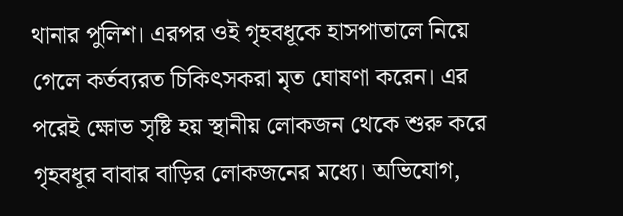থানার পুলিশ। এরপর ওই গৃহবধূকে হাসপাতালে নিয়ে গেলে কর্তব্যরত চিকিৎসকরা মৃত ঘোষণা করেন। এর পরেই ক্ষোভ সৃষ্টি হয় স্থানীয় লোকজন থেকে শুরু করে গৃহবধূর বাবার বাড়ির লোকজনের মধ্যে। অভিযোগ,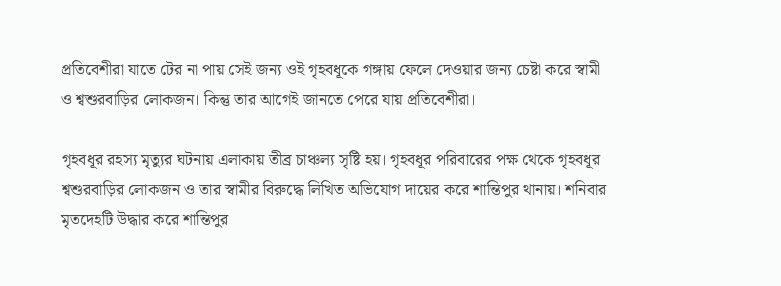প্রতিবেশীরা যাতে টের না পায় সেই জন্য ওই গৃহবধূকে গঙ্গায় ফেলে দেওয়ার জন্য চেষ্টা করে স্বামী ও শ্বশুরবাড়ির লোকজন। কিন্তু তার আগেই জানতে পেরে যায় প্রতিবেশীরা।

গৃহবধূর রহস্য মৃত্যুর ঘটনায় এলাকায় তীব্র চাঞ্চল্য সৃষ্টি হয়। গৃহবধূর পরিবারের পক্ষ থেকে গৃহবধূর শ্বশুরবাড়ির লোকজন ও তার স্বামীর বিরুদ্ধে লিখিত অভিযোগ দায়ের করে শান্তিপুর থানায়। শনিবার মৃতদেহটি উদ্ধার করে শান্তিপুর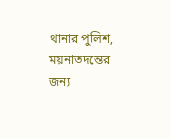থানার পুলিশ, ময়নাতদন্তের জন্য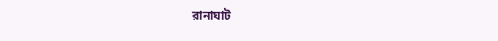রানাঘাট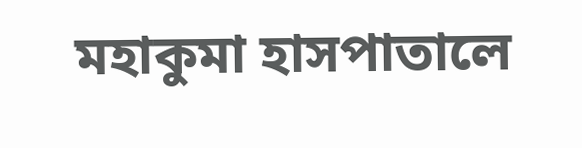মহাকুমা হাসপাতালে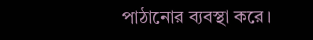পাঠানোর ব্যবস্থা করে।